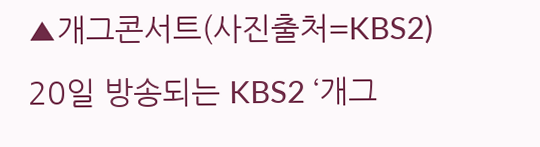▲개그콘서트(사진출처=KBS2)
20일 방송되는 KBS2 ‘개그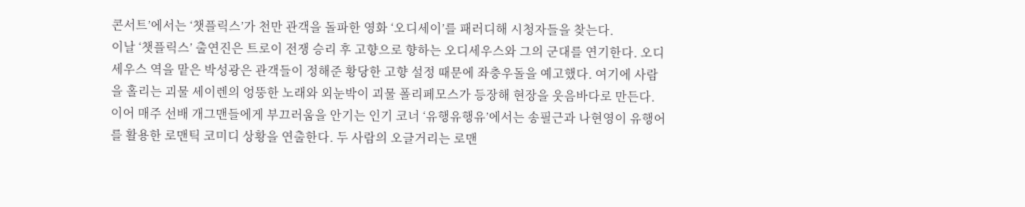콘서트’에서는 ‘챗플릭스’가 천만 관객을 돌파한 영화 ‘오디세이’를 패러디해 시청자들을 찾는다.
이날 ‘챗플릭스’ 출연진은 트로이 전쟁 승리 후 고향으로 향하는 오디세우스와 그의 군대를 연기한다. 오디세우스 역을 맡은 박성광은 관객들이 정해준 황당한 고향 설정 때문에 좌충우돌을 예고했다. 여기에 사람을 홀리는 괴물 세이렌의 엉뚱한 노래와 외눈박이 괴물 폴리페모스가 등장해 현장을 웃음바다로 만든다.
이어 매주 선배 개그맨들에게 부끄러움을 안기는 인기 코너 ‘유행유행유’에서는 송필근과 나현영이 유행어를 활용한 로맨틱 코미디 상황을 연출한다. 두 사람의 오글거리는 로맨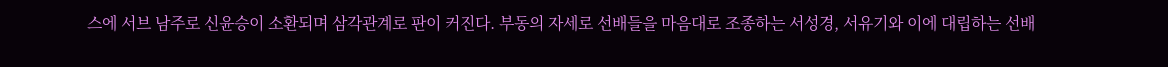스에 서브 남주로 신윤승이 소환되며 삼각관계로 판이 커진다. 부동의 자세로 선배들을 마음대로 조종하는 서성경, 서유기와 이에 대립하는 선배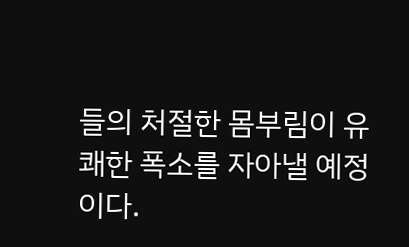들의 처절한 몸부림이 유쾌한 폭소를 자아낼 예정이다.